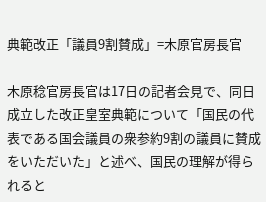典範改正「議員9割賛成」=木原官房長官

木原稔官房長官は17日の記者会見で、同日成立した改正皇室典範について「国民の代表である国会議員の衆参約9割の議員に賛成をいただいた」と述べ、国民の理解が得られると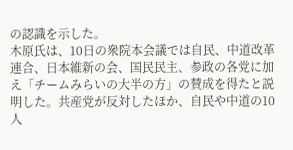の認識を示した。
木原氏は、10日の衆院本会議では自民、中道改革連合、日本維新の会、国民民主、参政の各党に加え「チームみらいの大半の方」の賛成を得たと説明した。共産党が反対したほか、自民や中道の10人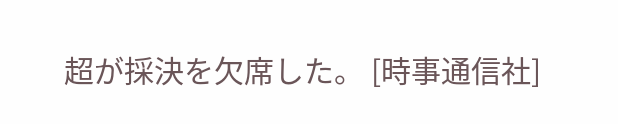超が採決を欠席した。 [時事通信社]